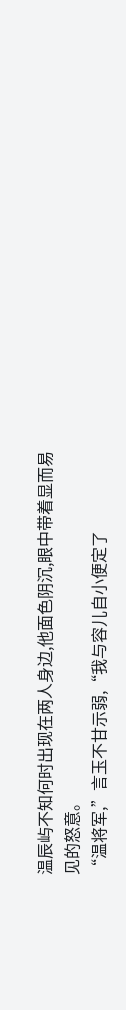温辰屿不知何时出现在两人身边,他面色阴沉,眼中带着显而易见的怒意。
“温将军,”言玉不甘示弱,“我与容儿自小便定了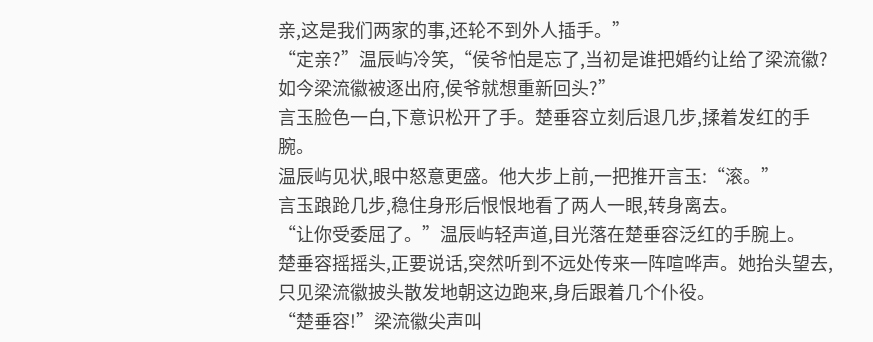亲,这是我们两家的事,还轮不到外人插手。”
“定亲?”温辰屿冷笑,“侯爷怕是忘了,当初是谁把婚约让给了梁流徽?如今梁流徽被逐出府,侯爷就想重新回头?”
言玉脸色一白,下意识松开了手。楚垂容立刻后退几步,揉着发红的手腕。
温辰屿见状,眼中怒意更盛。他大步上前,一把推开言玉:“滚。”
言玉踉跄几步,稳住身形后恨恨地看了两人一眼,转身离去。
“让你受委屈了。”温辰屿轻声道,目光落在楚垂容泛红的手腕上。
楚垂容摇摇头,正要说话,突然听到不远处传来一阵喧哗声。她抬头望去,只见梁流徽披头散发地朝这边跑来,身后跟着几个仆役。
“楚垂容!”梁流徽尖声叫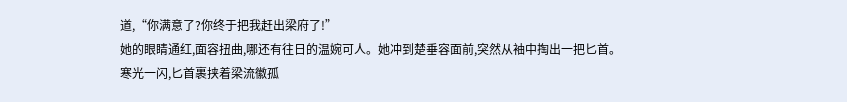道,“你满意了?你终于把我赶出梁府了!”
她的眼睛通红,面容扭曲,哪还有往日的温婉可人。她冲到楚垂容面前,突然从袖中掏出一把匕首。
寒光一闪,匕首裹挟着梁流徽孤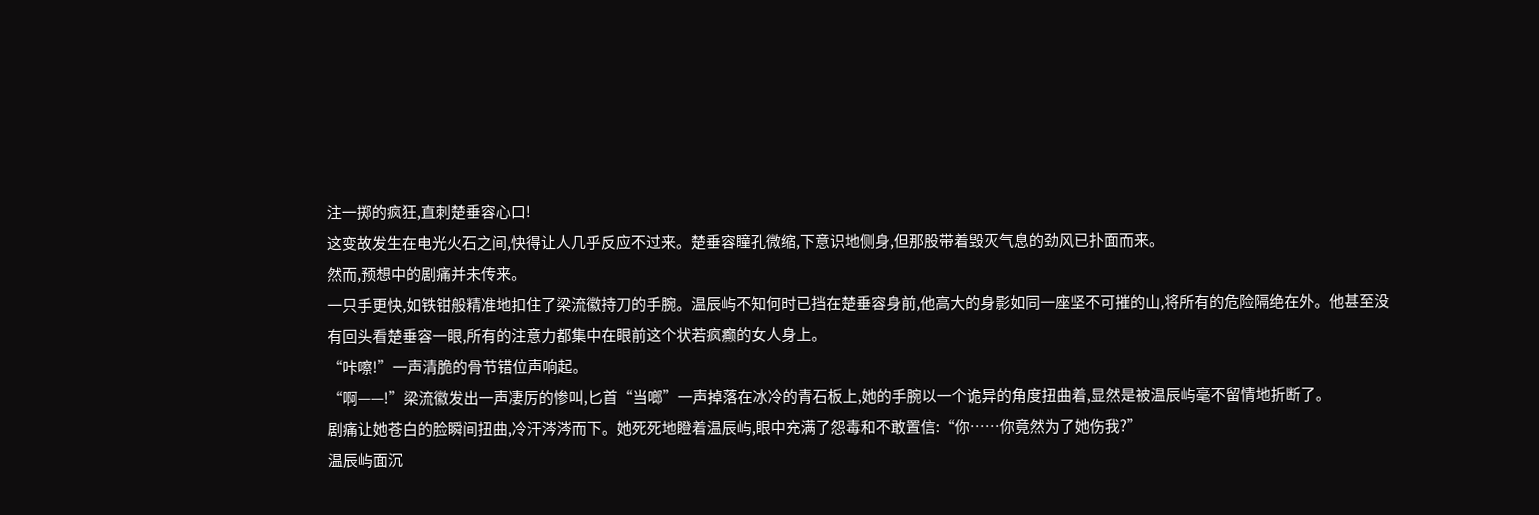注一掷的疯狂,直刺楚垂容心口!
这变故发生在电光火石之间,快得让人几乎反应不过来。楚垂容瞳孔微缩,下意识地侧身,但那股带着毁灭气息的劲风已扑面而来。
然而,预想中的剧痛并未传来。
一只手更快,如铁钳般精准地扣住了梁流徽持刀的手腕。温辰屿不知何时已挡在楚垂容身前,他高大的身影如同一座坚不可摧的山,将所有的危险隔绝在外。他甚至没有回头看楚垂容一眼,所有的注意力都集中在眼前这个状若疯癫的女人身上。
“咔嚓!”一声清脆的骨节错位声响起。
“啊——!”梁流徽发出一声凄厉的惨叫,匕首“当啷”一声掉落在冰冷的青石板上,她的手腕以一个诡异的角度扭曲着,显然是被温辰屿毫不留情地折断了。
剧痛让她苍白的脸瞬间扭曲,冷汗涔涔而下。她死死地瞪着温辰屿,眼中充满了怨毒和不敢置信:“你……你竟然为了她伤我?”
温辰屿面沉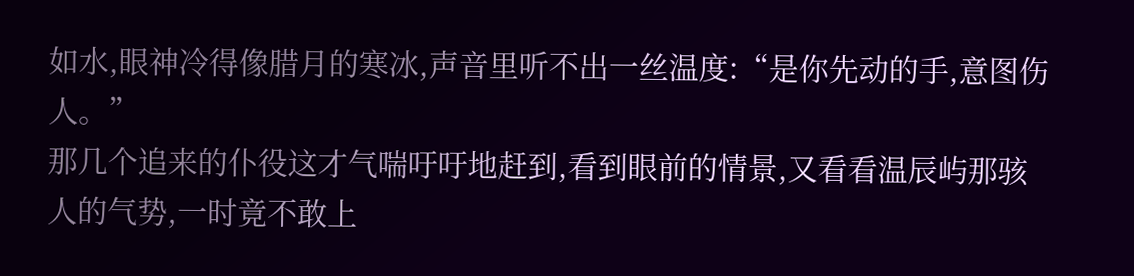如水,眼神冷得像腊月的寒冰,声音里听不出一丝温度:“是你先动的手,意图伤人。”
那几个追来的仆役这才气喘吁吁地赶到,看到眼前的情景,又看看温辰屿那骇人的气势,一时竟不敢上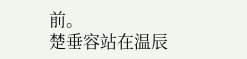前。
楚垂容站在温辰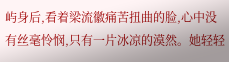屿身后,看着梁流徽痛苦扭曲的脸,心中没有丝毫怜悯,只有一片冰凉的漠然。她轻轻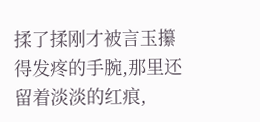揉了揉刚才被言玉攥得发疼的手腕,那里还留着淡淡的红痕,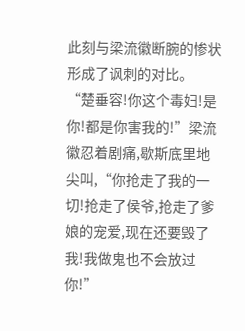此刻与梁流徽断腕的惨状形成了讽刺的对比。
“楚垂容!你这个毒妇!是你!都是你害我的!”梁流徽忍着剧痛,歇斯底里地尖叫,“你抢走了我的一切!抢走了侯爷,抢走了爹娘的宠爱,现在还要毁了我!我做鬼也不会放过你!”